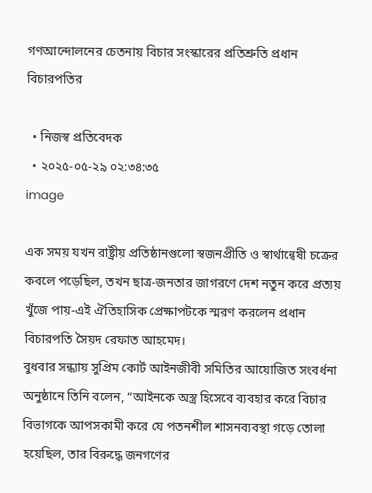গণআন্দোলনের চেতনায় বিচার সংস্কারের প্রতিশ্রুতি প্রধান বিচারপতির

  • নিজস্ব প্রতিবেদক
  • ২০২৫-০৫-২৯ ০২:৩৪:৩৫
image

এক সময় যখন রাষ্ট্রীয় প্রতিষ্ঠানগুলো স্বজনপ্রীতি ও স্বার্থান্বেষী চক্রের কবলে পড়েছিল, তখন ছাত্র-জনতার জাগরণে দেশ নতুন করে প্রত্যয় খুঁজে পায়-এই ঐতিহাসিক প্রেক্ষাপটকে স্মরণ করলেন প্রধান বিচারপতি সৈয়দ রেফাত আহমেদ।
বুধবার সন্ধ্যায় সুপ্রিম কোর্ট আইনজীবী সমিতির আয়োজিত সংবর্ধনা অনুষ্ঠানে তিনি বলেন, “আইনকে অস্ত্র হিসেবে ব্যবহার করে বিচার বিভাগকে আপসকামী করে যে পতনশীল শাসনব্যবস্থা গড়ে তোলা হয়েছিল, তার বিরুদ্ধে জনগণের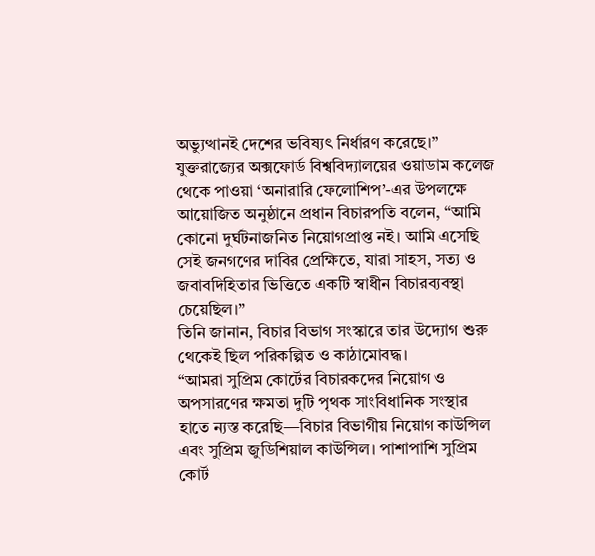অভ্যুত্থানই দেশের ভবিষ্যৎ নির্ধারণ করেছে।”
যুক্তরাজ্যের অক্সফোর্ড বিশ্ববিদ্যালয়ের ওয়াডাম কলেজ থেকে পাওয়া ‘অনারারি ফেলোশিপ’-এর উপলক্ষে আয়োজিত অনুষ্ঠানে প্রধান বিচারপতি বলেন, “আমি কোনো দুর্ঘটনাজনিত নিয়োগপ্রাপ্ত নই। আমি এসেছি সেই জনগণের দাবির প্রেক্ষিতে, যারা সাহস, সত্য ও জবাবদিহিতার ভিত্তিতে একটি স্বাধীন বিচারব্যবস্থা চেয়েছিল।”
তিনি জানান, বিচার বিভাগ সংস্কারে তার উদ্যোগ শুরু থেকেই ছিল পরিকল্পিত ও কাঠামোবদ্ধ।
“আমরা সুপ্রিম কোর্টের বিচারকদের নিয়োগ ও অপসারণের ক্ষমতা দুটি পৃথক সাংবিধানিক সংস্থার হাতে ন্যস্ত করেছি—বিচার বিভাগীয় নিয়োগ কাউন্সিল এবং সুপ্রিম জুডিশিয়াল কাউন্সিল। পাশাপাশি সুপ্রিম কোর্ট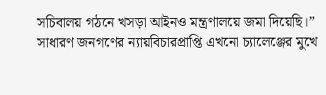সচিবালয় গঠনে খসড়া আইনও মন্ত্রণালয়ে জমা দিয়েছি।”
সাধারণ জনগণের ন্যায়বিচারপ্রাপ্তি এখনো চ্যালেঞ্জের মুখে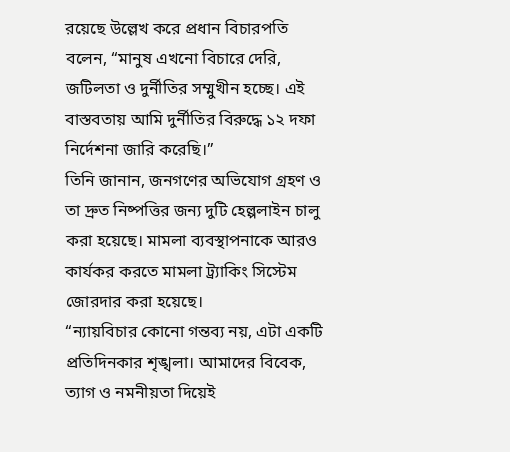রয়েছে উল্লেখ করে প্রধান বিচারপতি বলেন, “মানুষ এখনো বিচারে দেরি, জটিলতা ও দুর্নীতির সম্মুখীন হচ্ছে। এই বাস্তবতায় আমি দুর্নীতির বিরুদ্ধে ১২ দফা নির্দেশনা জারি করেছি।”
তিনি জানান, জনগণের অভিযোগ গ্রহণ ও তা দ্রুত নিষ্পত্তির জন্য দুটি হেল্পলাইন চালু করা হয়েছে। মামলা ব্যবস্থাপনাকে আরও কার্যকর করতে মামলা ট্র্যাকিং সিস্টেম জোরদার করা হয়েছে।
“ন্যায়বিচার কোনো গন্তব্য নয়, এটা একটি প্রতিদিনকার শৃঙ্খলা। আমাদের বিবেক, ত্যাগ ও নমনীয়তা দিয়েই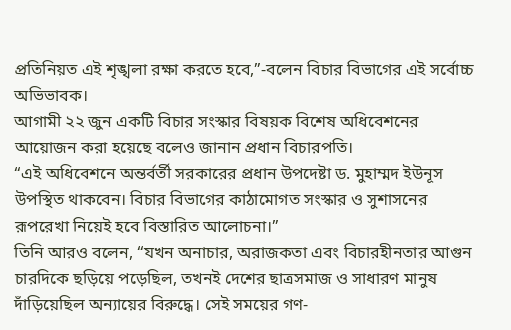প্রতিনিয়ত এই শৃঙ্খলা রক্ষা করতে হবে,”-বলেন বিচার বিভাগের এই সর্বোচ্চ অভিভাবক।
আগামী ২২ জুন একটি বিচার সংস্কার বিষয়ক বিশেষ অধিবেশনের আয়োজন করা হয়েছে বলেও জানান প্রধান বিচারপতি।
“এই অধিবেশনে অন্তর্বর্তী সরকারের প্রধান উপদেষ্টা ড. মুহাম্মদ ইউনূস উপস্থিত থাকবেন। বিচার বিভাগের কাঠামোগত সংস্কার ও সুশাসনের রূপরেখা নিয়েই হবে বিস্তারিত আলোচনা।”
তিনি আরও বলেন, “যখন অনাচার, অরাজকতা এবং বিচারহীনতার আগুন চারদিকে ছড়িয়ে পড়েছিল, তখনই দেশের ছাত্রসমাজ ও সাধারণ মানুষ দাঁড়িয়েছিল অন্যায়ের বিরুদ্ধে। সেই সময়ের গণ-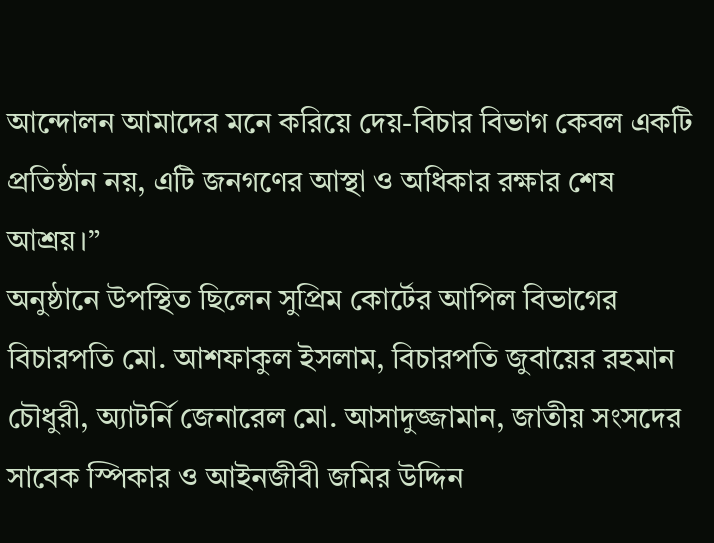আন্দোলন আমাদের মনে করিয়ে দেয়-বিচার বিভাগ কেবল একটি প্রতিষ্ঠান নয়, এটি জনগণের আস্থা ও অধিকার রক্ষার শেষ আশ্রয়।”
অনুষ্ঠানে উপস্থিত ছিলেন সুপ্রিম কোর্টের আপিল বিভাগের বিচারপতি মো. আশফাকুল ইসলাম, বিচারপতি জুবায়ের রহমান চৌধুরী, অ্যাটর্নি জেনারেল মো. আসাদুজ্জামান, জাতীয় সংসদের সাবেক স্পিকার ও আইনজীবী জমির উদ্দিন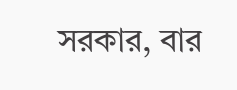সরকার, বার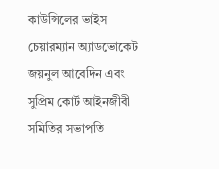কাউন্সিলের ভাইস চেয়ারম্যান অ্যাডভোকেট জয়নুল আবেদিন এবং সুপ্রিম কোর্ট আইনজীবী সমিতির সভাপতি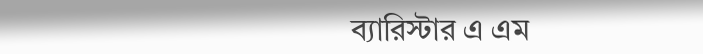ব্যারিস্টার এ এম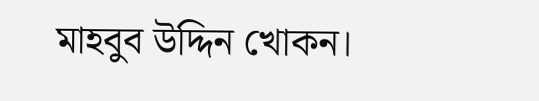মাহবুব উদ্দিন খোকন।